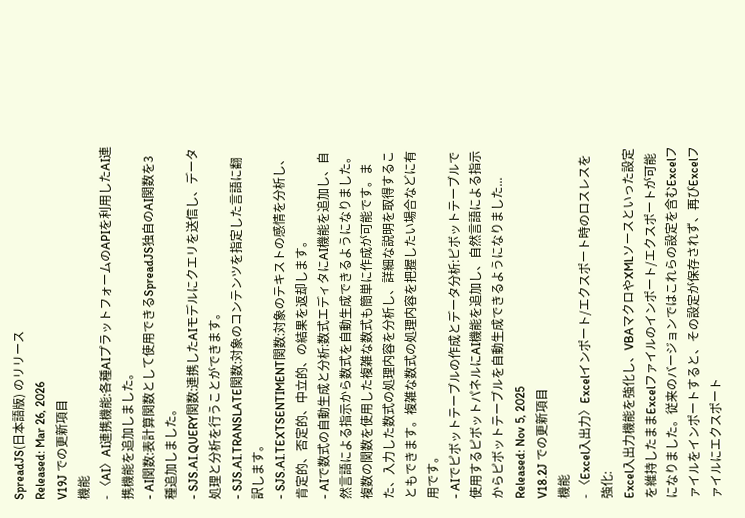SpreadJS(日本語版) のリリース
Released: Mar 26, 2026
V19J での更新項目
機能
- 〈AI〉AI連携機能:各種AIプラットフォームのAPIを利用したAI連携機能を追加しました。
- AI関数:表計算関数として使用できるSpreadJS独自のAI関数を3種追加しました。
- SJS.AI.QUERY関数:連携したAIモデルにクエリを送信し、データ処理と分析を行うことができます。
- SJS.AI.TRANSLATE関数:対象のコンテンツを指定した言語に翻訳します。
- SJS.AI.TEXTSENTIMENT関数:対象のテキストの感情を分析し、肯定的、否定的、中立的、の結果を返却します。
- AIで数式の自動生成と分析:数式エディタにAI機能を追加し、自然言語による指示から数式を自動生成できるようになりました。複数の関数を使用した複雑な数式も簡単に作成が可能です。また、入力した数式の処理内容を分析し、詳細な説明を取得することもできます。複雑な数式の処理内容を把握したい場合などに有用です。
- AIでピボットテーブルの作成とデータ分析:ピボットテーブルで使用するピボットパネルにAI機能を追加し、自然言語による指示からピボットテーブルを自動生成できるようになりました...
Released: Nov 5, 2025
V18.2J での更新項目
機能
- 〈Excel入出力〉Excelインポート/エクスポート時のロスレスを強化:
Excel入出力機能を強化し、VBAマクロやXMLソースといった設定を維持したままExcelファイルのインポート/エクスポートが可能になりました。従来のバージョンではこれらの設定を含むExcelファイルをインポートすると、その設定が保存されず、再びExcelファイルにエクスポート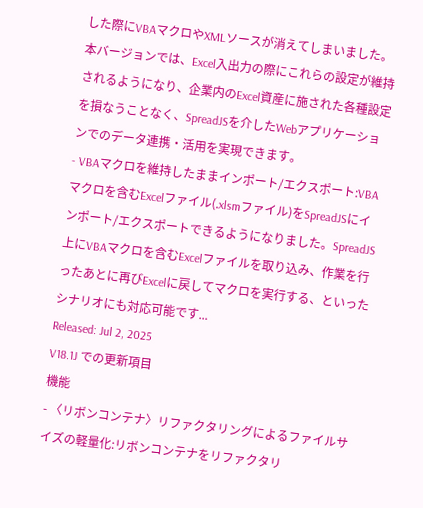した際にVBAマクロやXMLソースが消えてしまいました。本バージョンでは、Excel入出力の際にこれらの設定が維持されるようになり、企業内のExcel資産に施された各種設定を損なうことなく、SpreadJSを介したWebアプリケーションでのデータ連携・活用を実現できます。
- VBAマクロを維持したままインポート/エクスポート:VBAマクロを含むExcelファイル(.xlsmファイル)をSpreadJSにインポート/エクスポートできるようになりました。SpreadJS上にVBAマクロを含むExcelファイルを取り込み、作業を行ったあとに再びExcelに戻してマクロを実行する、といったシナリオにも対応可能です...
Released: Jul 2, 2025
V18.1J での更新項目
機能
- 〈リボンコンテナ〉リファクタリングによるファイルサイズの軽量化:リボンコンテナをリファクタリ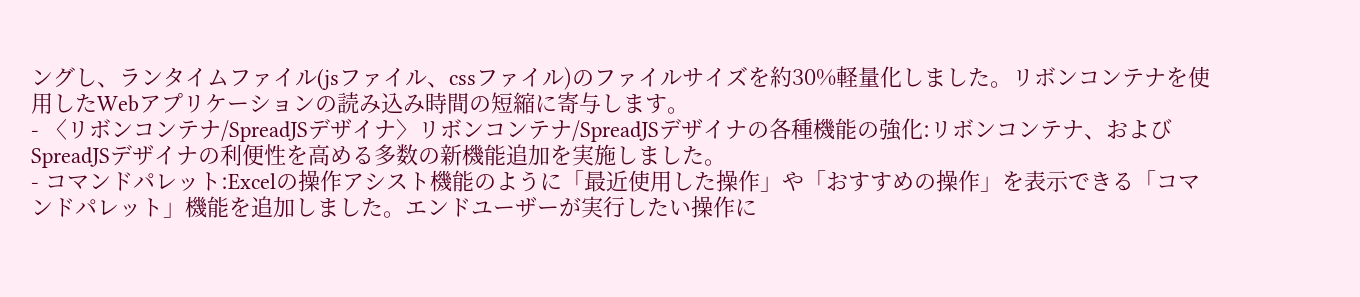ングし、ランタイムファイル(jsファイル、cssファイル)のファイルサイズを約30%軽量化しました。リボンコンテナを使用したWebアプリケーションの読み込み時間の短縮に寄与します。
- 〈リボンコンテナ/SpreadJSデザイナ〉リボンコンテナ/SpreadJSデザイナの各種機能の強化:リボンコンテナ、およびSpreadJSデザイナの利便性を高める多数の新機能追加を実施しました。
- コマンドパレット:Excelの操作アシスト機能のように「最近使用した操作」や「おすすめの操作」を表示できる「コマンドパレット」機能を追加しました。エンドユーザーが実行したい操作に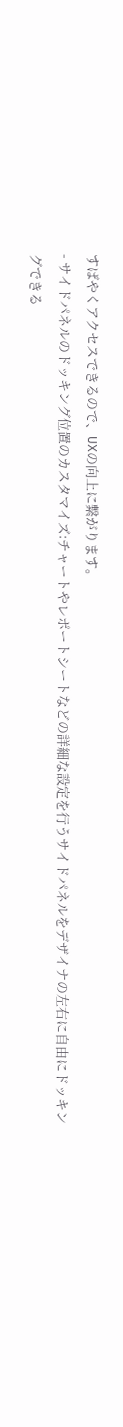すばやくアクセスできるので、UXの向上に繋がります。
- サイドパネルのドッキング位置のカスタマイズ:チャートやレポートシートなどの詳細な設定を行うサイドパネルをデザイナの左右に自由にドッキングできる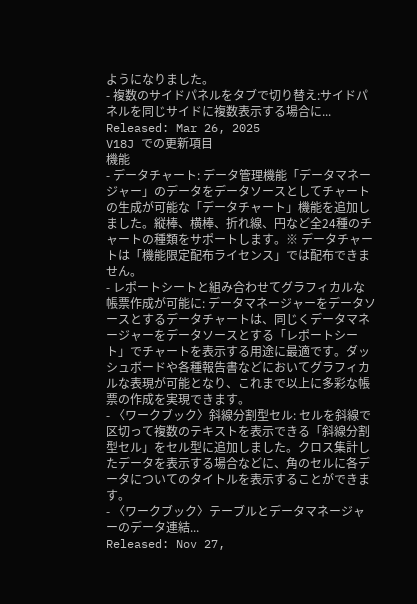ようになりました。
- 複数のサイドパネルをタブで切り替え:サイドパネルを同じサイドに複数表示する場合に...
Released: Mar 26, 2025
V18J での更新項目
機能
- データチャート: データ管理機能「データマネージャー」のデータをデータソースとしてチャートの生成が可能な「データチャート」機能を追加しました。縦棒、横棒、折れ線、円など全24種のチャートの種類をサポートします。※ データチャートは「機能限定配布ライセンス」では配布できません。
- レポートシートと組み合わせてグラフィカルな帳票作成が可能に: データマネージャーをデータソースとするデータチャートは、同じくデータマネージャーをデータソースとする「レポートシート」でチャートを表示する用途に最適です。ダッシュボードや各種報告書などにおいてグラフィカルな表現が可能となり、これまで以上に多彩な帳票の作成を実現できます。
- 〈ワークブック〉斜線分割型セル: セルを斜線で区切って複数のテキストを表示できる「斜線分割型セル」をセル型に追加しました。クロス集計したデータを表示する場合などに、角のセルに各データについてのタイトルを表示することができます。
- 〈ワークブック〉テーブルとデータマネージャーのデータ連結...
Released: Nov 27,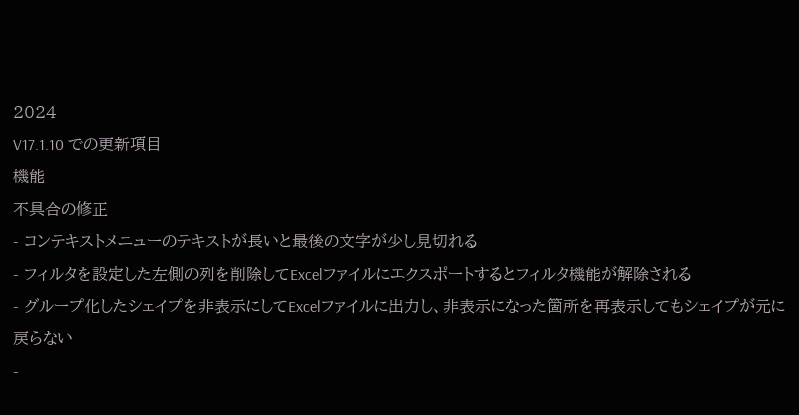2024
V17.1.10 での更新項目
機能
不具合の修正
- コンテキストメニューのテキストが長いと最後の文字が少し見切れる
- フィルタを設定した左側の列を削除してExcelファイルにエクスポートするとフィルタ機能が解除される
- グループ化したシェイプを非表示にしてExcelファイルに出力し、非表示になった箇所を再表示してもシェイプが元に戻らない
-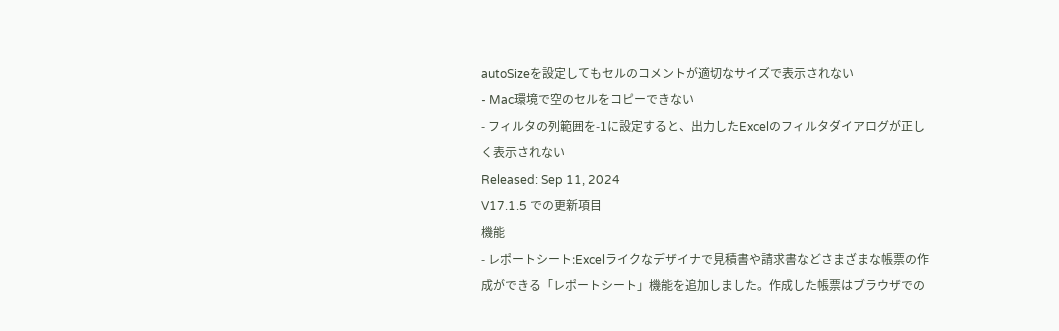autoSizeを設定してもセルのコメントが適切なサイズで表示されない
- Mac環境で空のセルをコピーできない
- フィルタの列範囲を-1に設定すると、出力したExcelのフィルタダイアログが正しく表示されない
Released: Sep 11, 2024
V17.1.5 での更新項目
機能
- レポートシート:Excelライクなデザイナで見積書や請求書などさまざまな帳票の作成ができる「レポートシート」機能を追加しました。作成した帳票はブラウザでの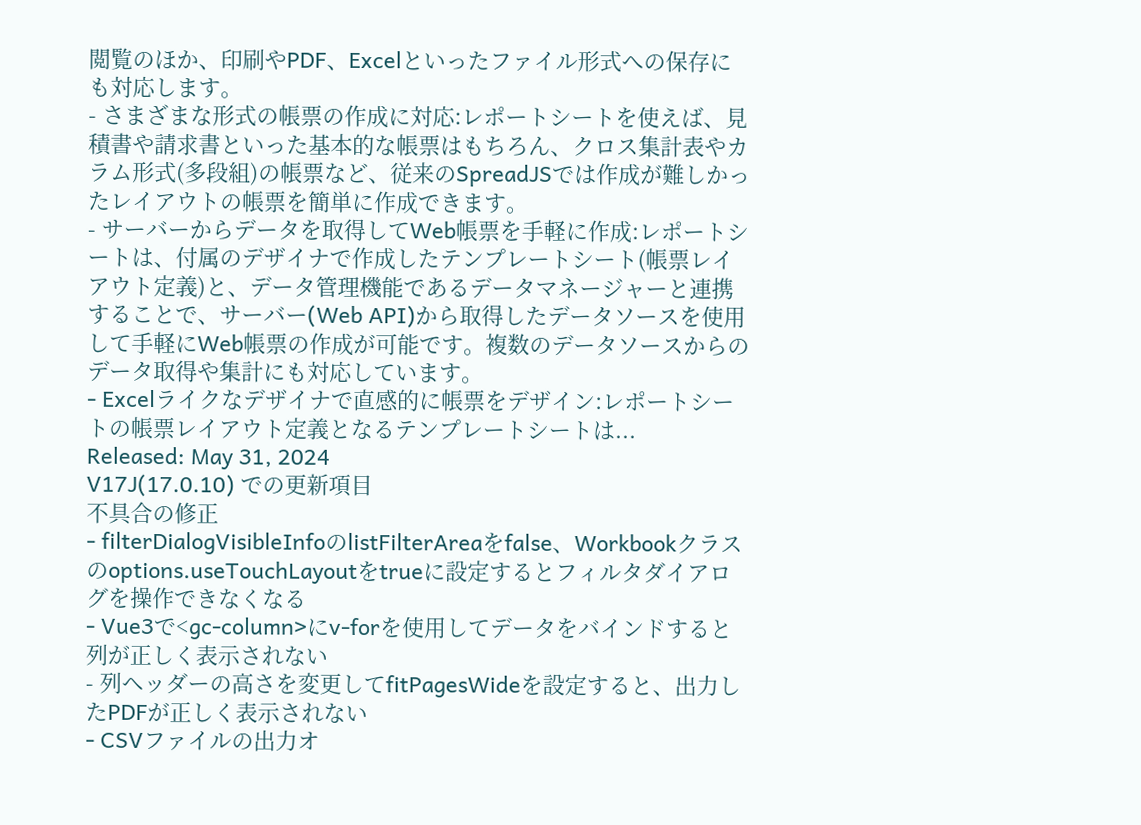閲覧のほか、印刷やPDF、Excelといったファイル形式への保存にも対応します。
- さまざまな形式の帳票の作成に対応:レポートシートを使えば、見積書や請求書といった基本的な帳票はもちろん、クロス集計表やカラム形式(多段組)の帳票など、従来のSpreadJSでは作成が難しかったレイアウトの帳票を簡単に作成できます。
- サーバーからデータを取得してWeb帳票を手軽に作成:レポートシートは、付属のデザイナで作成したテンプレートシート(帳票レイアウト定義)と、データ管理機能であるデータマネージャーと連携することで、サーバー(Web API)から取得したデータソースを使用して手軽にWeb帳票の作成が可能です。複数のデータソースからのデータ取得や集計にも対応しています。
- Excelライクなデザイナで直感的に帳票をデザイン:レポートシートの帳票レイアウト定義となるテンプレートシートは...
Released: May 31, 2024
V17J(17.0.10) での更新項目
不具合の修正
- filterDialogVisibleInfoのlistFilterAreaをfalse、Workbookクラスのoptions.useTouchLayoutをtrueに設定するとフィルタダイアログを操作できなくなる
- Vue3で<gc-column>にv-forを使用してデータをバインドすると列が正しく表示されない
- 列ヘッダーの高さを変更してfitPagesWideを設定すると、出力したPDFが正しく表示されない
- CSVファイルの出力オ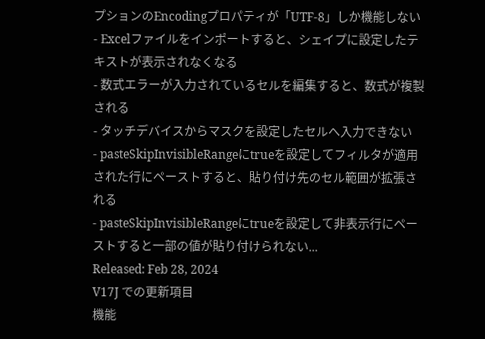プションのEncodingプロパティが「UTF-8」しか機能しない
- Excelファイルをインポートすると、シェイプに設定したテキストが表示されなくなる
- 数式エラーが入力されているセルを編集すると、数式が複製される
- タッチデバイスからマスクを設定したセルへ入力できない
- pasteSkipInvisibleRangeにtrueを設定してフィルタが適用された行にペーストすると、貼り付け先のセル範囲が拡張される
- pasteSkipInvisibleRangeにtrueを設定して非表示行にペーストすると一部の値が貼り付けられない...
Released: Feb 28, 2024
V17J での更新項目
機能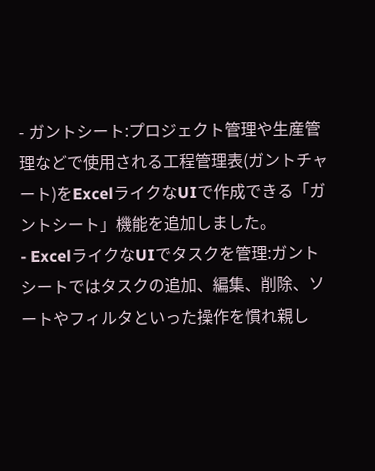- ガントシート:プロジェクト管理や生産管理などで使用される工程管理表(ガントチャート)をExcelライクなUIで作成できる「ガントシート」機能を追加しました。
- ExcelライクなUIでタスクを管理:ガントシートではタスクの追加、編集、削除、ソートやフィルタといった操作を慣れ親し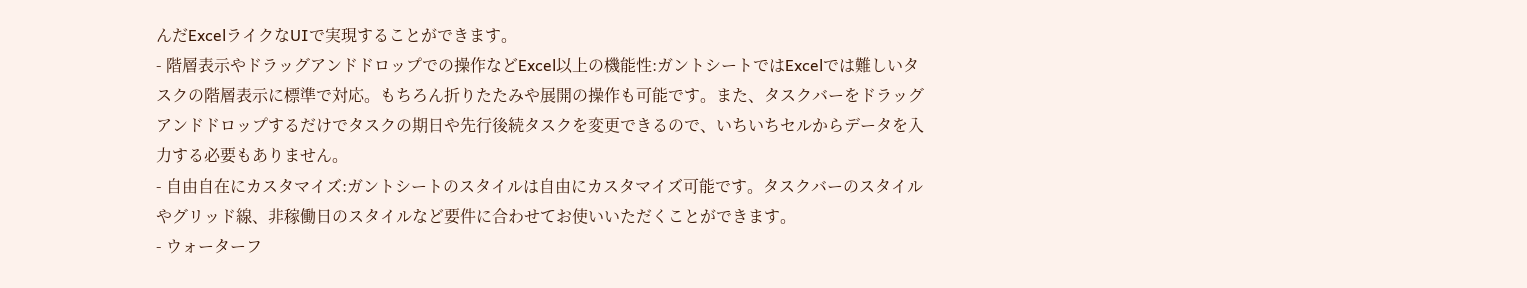んだExcelライクなUIで実現することができます。
- 階層表示やドラッグアンドドロップでの操作などExcel以上の機能性:ガントシートではExcelでは難しいタスクの階層表示に標準で対応。もちろん折りたたみや展開の操作も可能です。また、タスクバーをドラッグアンドドロップするだけでタスクの期日や先行後続タスクを変更できるので、いちいちセルからデータを入力する必要もありません。
- 自由自在にカスタマイズ:ガントシートのスタイルは自由にカスタマイズ可能です。タスクバーのスタイルやグリッド線、非稼働日のスタイルなど要件に合わせてお使いいただくことができます。
- ウォーターフ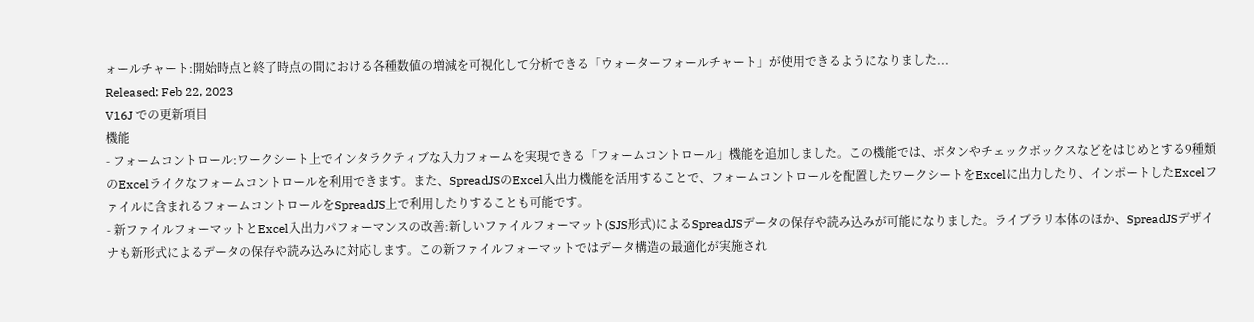ォールチャート:開始時点と終了時点の間における各種数値の増減を可視化して分析できる「ウォーターフォールチャート」が使用できるようになりました...
Released: Feb 22, 2023
V16J での更新項目
機能
- フォームコントロール:ワークシート上でインタラクティブな入力フォームを実現できる「フォームコントロール」機能を追加しました。この機能では、ボタンやチェックボックスなどをはじめとする9種類のExcelライクなフォームコントロールを利用できます。また、SpreadJSのExcel入出力機能を活用することで、フォームコントロールを配置したワークシートをExcelに出力したり、インポートしたExcelファイルに含まれるフォームコントロールをSpreadJS上で利用したりすることも可能です。
- 新ファイルフォーマットとExcel入出力パフォーマンスの改善:新しいファイルフォーマット(SJS形式)によるSpreadJSデータの保存や読み込みが可能になりました。ライブラリ本体のほか、SpreadJSデザイナも新形式によるデータの保存や読み込みに対応します。この新ファイルフォーマットではデータ構造の最適化が実施され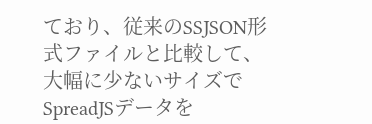ており、従来のSSJSON形式ファイルと比較して、大幅に少ないサイズでSpreadJSデータを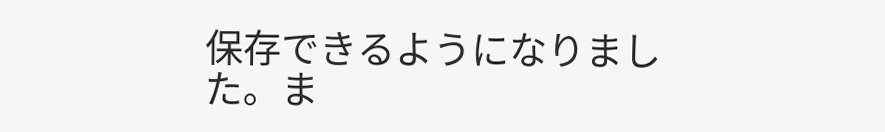保存できるようになりました。ま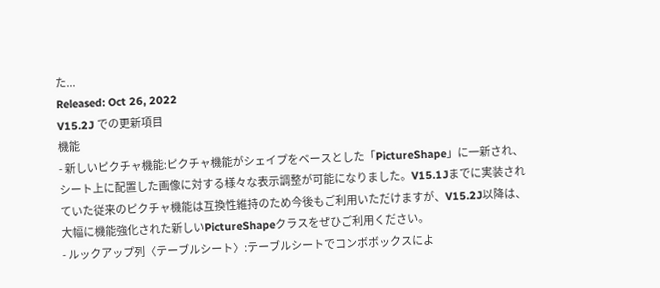た...
Released: Oct 26, 2022
V15.2J での更新項目
機能
- 新しいピクチャ機能:ピクチャ機能がシェイプをベースとした「PictureShape」に一新され、シート上に配置した画像に対する様々な表示調整が可能になりました。V15.1Jまでに実装されていた従来のピクチャ機能は互換性維持のため今後もご利用いただけますが、V15.2J以降は、大幅に機能強化された新しいPictureShapeクラスをぜひご利用ください。
- ルックアップ列〈テーブルシート〉:テーブルシートでコンボボックスによ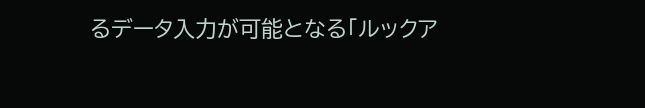るデータ入力が可能となる「ルックア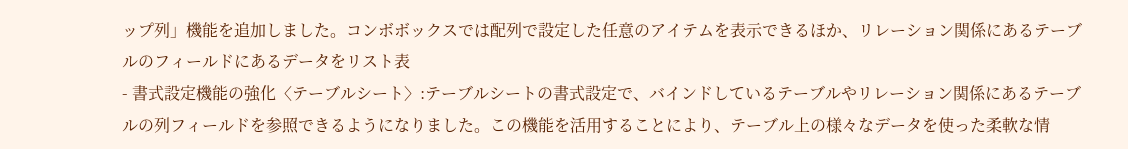ップ列」機能を追加しました。コンボボックスでは配列で設定した任意のアイテムを表示できるほか、リレーション関係にあるテーブルのフィールドにあるデータをリスト表
- 書式設定機能の強化〈テーブルシート〉:テーブルシートの書式設定で、バインドしているテーブルやリレーション関係にあるテーブルの列フィールドを参照できるようになりました。この機能を活用することにより、テーブル上の様々なデータを使った柔軟な情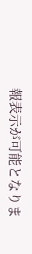報表示が可能となりま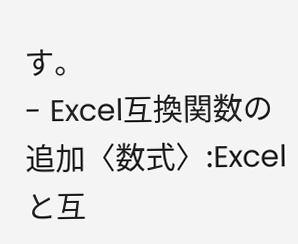す。
- Excel互換関数の追加〈数式〉:Excelと互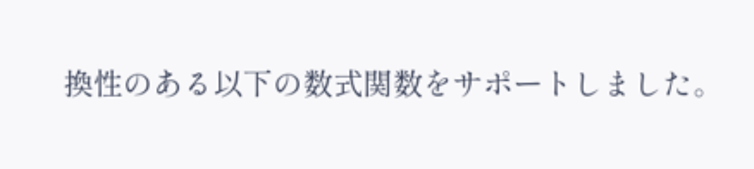換性のある以下の数式関数をサポートしました。